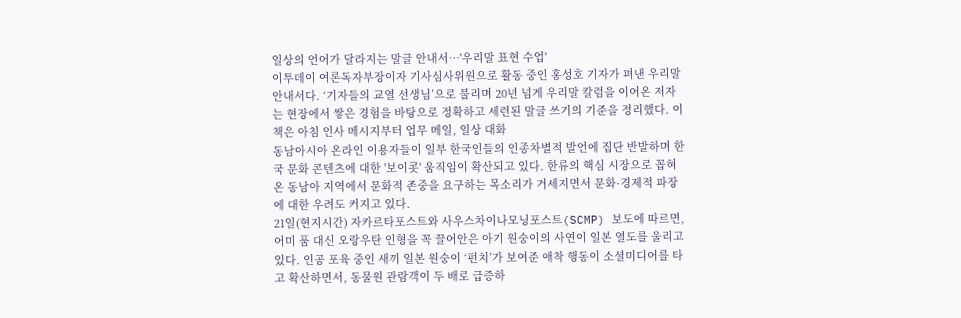일상의 언어가 달라지는 말글 안내서⋯'우리말 표현 수업'
이투데이 여론독자부장이자 기사심사위원으로 활동 중인 홍성호 기자가 펴낸 우리말 안내서다. ‘기자들의 교열 선생님’으로 불리며 20년 넘게 우리말 칼럼을 이어온 저자는 현장에서 쌓은 경험을 바탕으로 정확하고 세련된 말글 쓰기의 기준을 정리했다. 이 책은 아침 인사 메시지부터 업무 메일, 일상 대화
동남아시아 온라인 이용자들이 일부 한국인들의 인종차별적 발언에 집단 반발하며 한국 문화 콘텐츠에 대한 '보이콧' 움직임이 확산되고 있다. 한류의 핵심 시장으로 꼽혀온 동남아 지역에서 문화적 존중을 요구하는 목소리가 거세지면서 문화·경제적 파장에 대한 우려도 커지고 있다.
21일(현지시간) 자카르타포스트와 사우스차이나모닝포스트(SCMP) 보도에 따르면,
어미 품 대신 오랑우탄 인형을 꼭 끌어안은 아기 원숭이의 사연이 일본 열도를 울리고 있다. 인공 포육 중인 새끼 일본 원숭이 ‘펀치’가 보여준 애착 행동이 소셜미디어를 타고 확산하면서, 동물원 관람객이 두 배로 급증하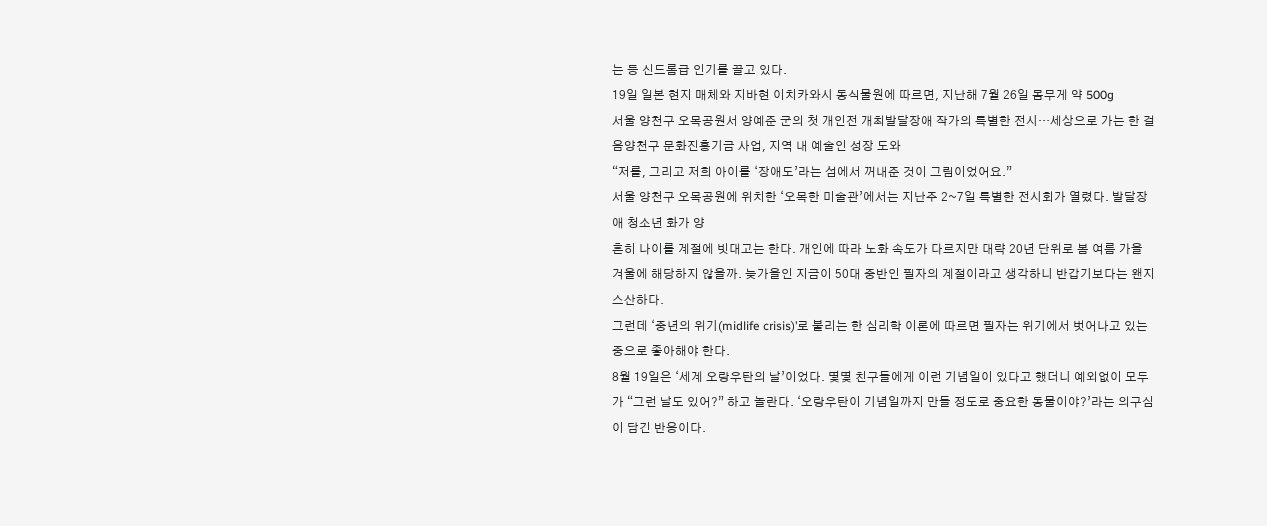는 등 신드롬급 인기를 끌고 있다.
19일 일본 현지 매체와 지바현 이치카와시 동식물원에 따르면, 지난해 7월 26일 몸무게 약 500g
서울 양천구 오목공원서 양예준 군의 첫 개인전 개최발달장애 작가의 특별한 전시…세상으로 가는 한 걸음양천구 문화진흥기금 사업, 지역 내 예술인 성장 도와
“저를, 그리고 저희 아이를 ‘장애도’라는 섬에서 꺼내준 것이 그림이었어요.”
서울 양천구 오목공원에 위치한 ‘오목한 미술관’에서는 지난주 2~7일 특별한 전시회가 열렸다. 발달장애 청소년 화가 양
흔히 나이를 계절에 빗대고는 한다. 개인에 따라 노화 속도가 다르지만 대략 20년 단위로 봄 여름 가을 겨울에 해당하지 않을까. 늦가을인 지금이 50대 중반인 필자의 계절이라고 생각하니 반갑기보다는 왠지 스산하다.
그런데 ‘중년의 위기(midlife crisis)’로 불리는 한 심리학 이론에 따르면 필자는 위기에서 벗어나고 있는 중으로 좋아해야 한다.
8월 19일은 ‘세계 오랑우탄의 날’이었다. 몇몇 친구들에게 이런 기념일이 있다고 했더니 예외없이 모두가 “그런 날도 있어?” 하고 놀란다. ‘오랑우탄이 기념일까지 만들 정도로 중요한 동물이야?’라는 의구심이 담긴 반응이다.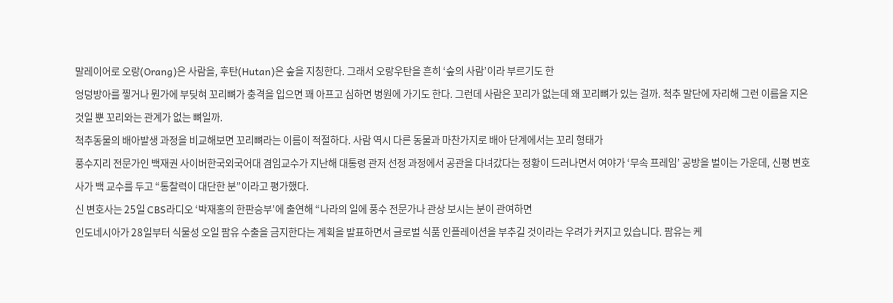말레이어로 오랑(Orang)은 사람을, 후탄(Hutan)은 숲을 지칭한다. 그래서 오랑우탄을 흔히 ‘숲의 사람’이라 부르기도 한
엉덩방아를 찧거나 뭔가에 부딪혀 꼬리뼈가 충격을 입으면 꽤 아프고 심하면 병원에 가기도 한다. 그런데 사람은 꼬리가 없는데 왜 꼬리뼈가 있는 걸까. 척추 말단에 자리해 그런 이름을 지은 것일 뿐 꼬리와는 관계가 없는 뼈일까.
척추동물의 배아발생 과정을 비교해보면 꼬리뼈라는 이름이 적절하다. 사람 역시 다른 동물과 마찬가지로 배아 단계에서는 꼬리 형태가
풍수지리 전문가인 백재권 사이버한국외국어대 겸임교수가 지난해 대통령 관저 선정 과정에서 공관을 다녀갔다는 정황이 드러나면서 여야가 ‘무속 프레임’ 공방을 벌이는 가운데, 신평 변호사가 백 교수를 두고 “통찰력이 대단한 분”이라고 평가했다.
신 변호사는 25일 CBS라디오 ‘박재홍의 한판승부’에 출연해 “나라의 일에 풍수 전문가나 관상 보시는 분이 관여하면
인도네시아가 28일부터 식물성 오일 팜유 수출을 금지한다는 계획을 발표하면서 글로벌 식품 인플레이션을 부추길 것이라는 우려가 커지고 있습니다. 팜유는 케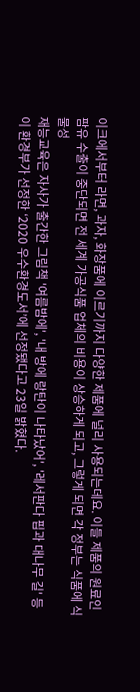이크에서부터 라면, 과자, 화장품에 이르기까지 다양한 제품에 널리 사용되는데요. 이들 제품의 원료인 팜유 수출이 중단되면 전 세계 가공식품 업체의 비용이 상승하게 되고, 그렇게 되면 각 정부는 식품에 식물성
재능교육은 자사가 출간한 그림책 '여름밤에', '내 방에 랑탄이 나타났어', '레서판다 핍과 대나무 길' 등이 환경부가 선정한 ‘2020 우수환경도서’에 선정됐다고 23일 밝혔다.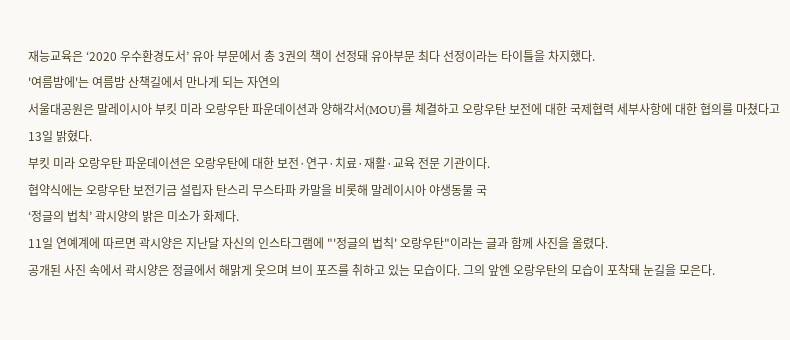재능교육은 ‘2020 우수환경도서’ 유아 부문에서 총 3권의 책이 선정돼 유아부문 최다 선정이라는 타이틀을 차지했다.
'여름밤에'는 여름밤 산책길에서 만나게 되는 자연의
서울대공원은 말레이시아 부킷 미라 오랑우탄 파운데이션과 양해각서(MOU)를 체결하고 오랑우탄 보전에 대한 국제협력 세부사항에 대한 협의를 마쳤다고 13일 밝혔다.
부킷 미라 오랑우탄 파운데이션은 오랑우탄에 대한 보전·연구·치료·재활·교육 전문 기관이다.
협약식에는 오랑우탄 보전기금 설립자 탄스리 무스타파 카말을 비롯해 말레이시아 야생동물 국
‘정글의 법칙’ 곽시양의 밝은 미소가 화제다.
11일 연예계에 따르면 곽시양은 지난달 자신의 인스타그램에 "'정글의 법칙' 오랑우탄"이라는 글과 함께 사진을 올렸다.
공개된 사진 속에서 곽시양은 정글에서 해맑게 웃으며 브이 포즈를 취하고 있는 모습이다. 그의 앞엔 오랑우탄의 모습이 포착돼 눈길을 모은다.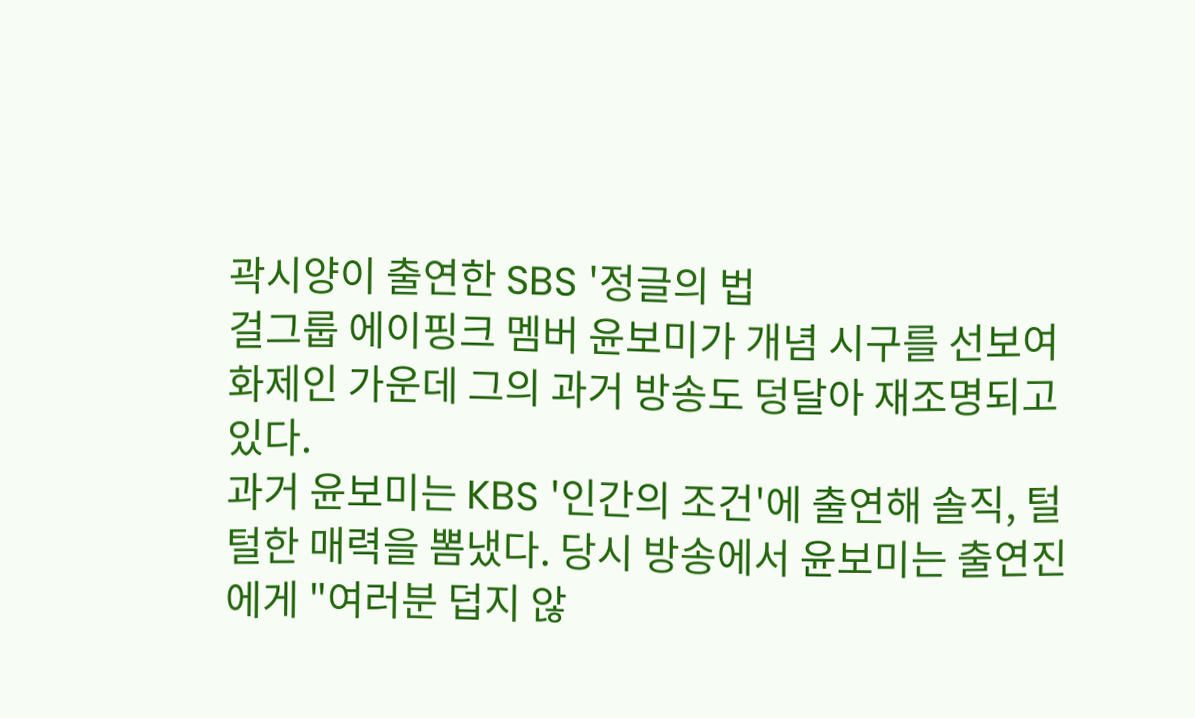곽시양이 출연한 SBS '정글의 법
걸그룹 에이핑크 멤버 윤보미가 개념 시구를 선보여 화제인 가운데 그의 과거 방송도 덩달아 재조명되고 있다.
과거 윤보미는 KBS '인간의 조건'에 출연해 솔직, 털털한 매력을 뽐냈다. 당시 방송에서 윤보미는 출연진에게 "여러분 덥지 않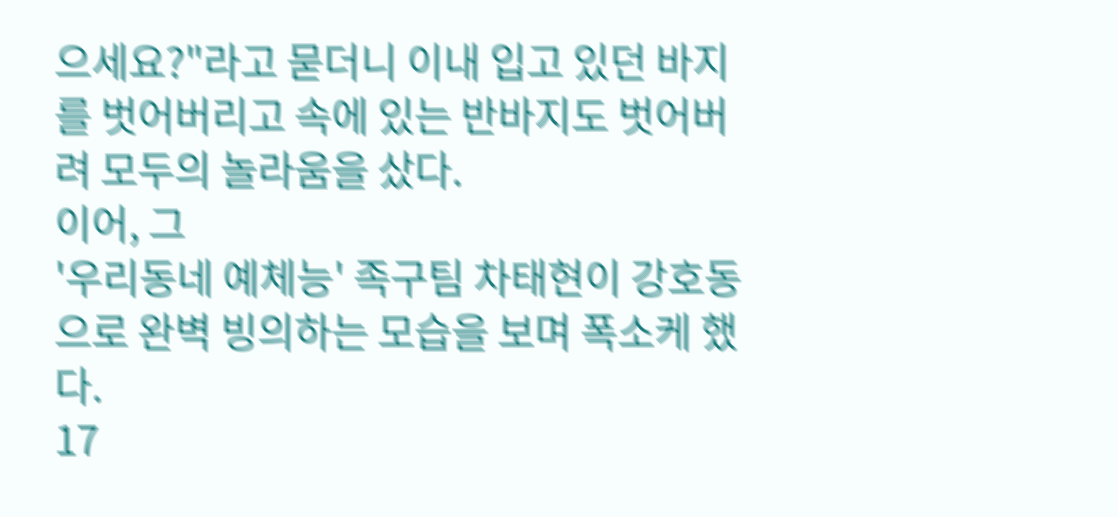으세요?"라고 묻더니 이내 입고 있던 바지를 벗어버리고 속에 있는 반바지도 벗어버려 모두의 놀라움을 샀다.
이어, 그
'우리동네 예체능' 족구팀 차태현이 강호동으로 완벽 빙의하는 모습을 보며 폭소케 했다.
17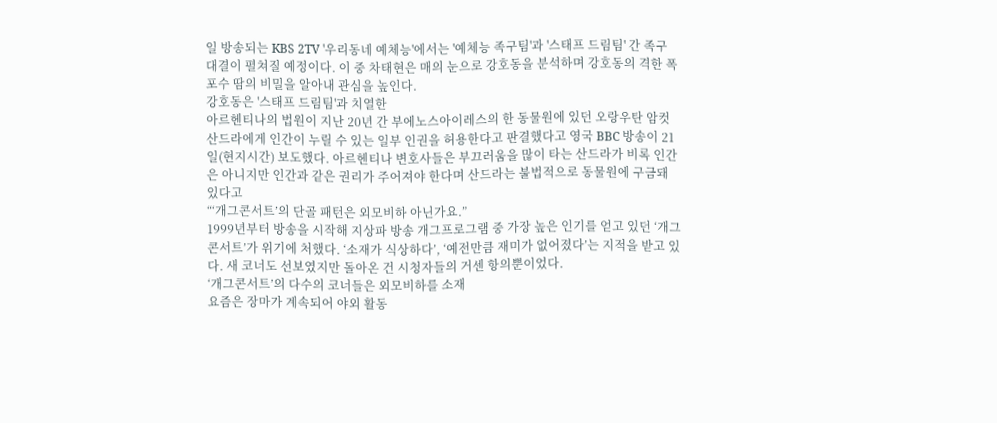일 방송되는 KBS 2TV '우리동네 예체능'에서는 '예체능 족구팀'과 '스태프 드림팀' 간 족구 대결이 펼쳐질 예정이다. 이 중 차태현은 매의 눈으로 강호동을 분석하며 강호동의 격한 폭포수 땀의 비밀을 알아내 관심을 높인다.
강호동은 '스태프 드림팀'과 치열한
아르헨티나의 법원이 지난 20년 간 부에노스아이레스의 한 동물원에 있던 오랑우탄 암컷 산드라에게 인간이 누릴 수 있는 일부 인권을 허용한다고 판결했다고 영국 BBC 방송이 21일(현지시간) 보도했다. 아르헨티나 변호사들은 부끄러움을 많이 타는 산드라가 비록 인간은 아니지만 인간과 같은 권리가 주어져야 한다며 산드라는 불법적으로 동물원에 구금돼 있다고
“‘개그콘서트’의 단골 패턴은 외모비하 아닌가요.”
1999년부터 방송을 시작해 지상파 방송 개그프로그램 중 가장 높은 인기를 얻고 있던 ‘개그콘서트’가 위기에 처했다. ‘소재가 식상하다’, ‘예전만큼 재미가 없어졌다’는 지적을 받고 있다. 새 코너도 선보였지만 돌아온 건 시청자들의 거센 항의뿐이었다.
‘개그콘서트’의 다수의 코너들은 외모비하를 소재
요즘은 장마가 계속되어 야외 활동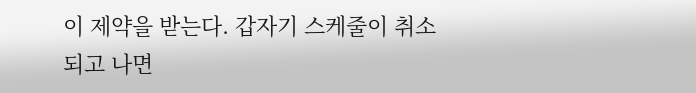이 제약을 받는다. 갑자기 스케줄이 취소되고 나면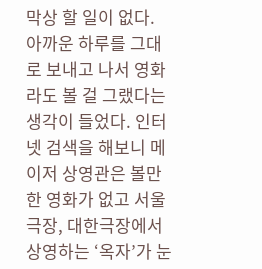막상 할 일이 없다. 아까운 하루를 그대로 보내고 나서 영화라도 볼 걸 그랬다는 생각이 들었다. 인터넷 검색을 해보니 메이저 상영관은 볼만한 영화가 없고 서울극장, 대한극장에서 상영하는 ‘옥자’가 눈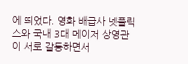에 띄었다. 영화 배급사 넷플릭스와 국내 3대 메이저 상영관이 서로 갈등하면서